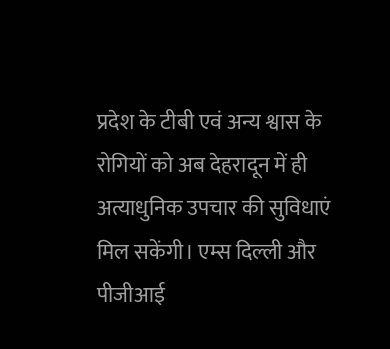प्रदेश के टीबी एवं अन्य श्वास के रोगियों को अब देहरादून में ही अत्याधुनिक उपचार की सुविधाएं मिल सकेंगी। एम्स दिल्ली और पीजीआई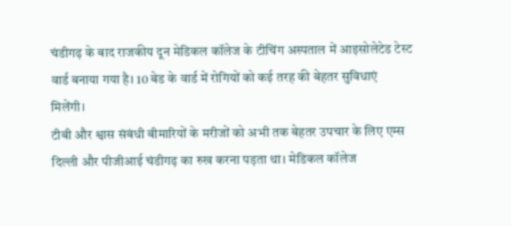चंडीगढ़ के बाद राजकीय दून मेडिकल कॉलेज के टीचिंग अस्पताल में आइसोलेटेड टेस्ट वार्ड बनाया गया है। 10 बेड के वार्ड में रोगियों को कई तरह की बेहतर सुविधाएं मिलेंगी।
टीबी और श्वास संबंधी बीमारियों के मरीजों को अभी तक बेहतर उपचार के लिए एम्स दिल्ली और पीजीआई चंडीगढ़ का रुख करना पड़ता था। मेडिकल कॉलेज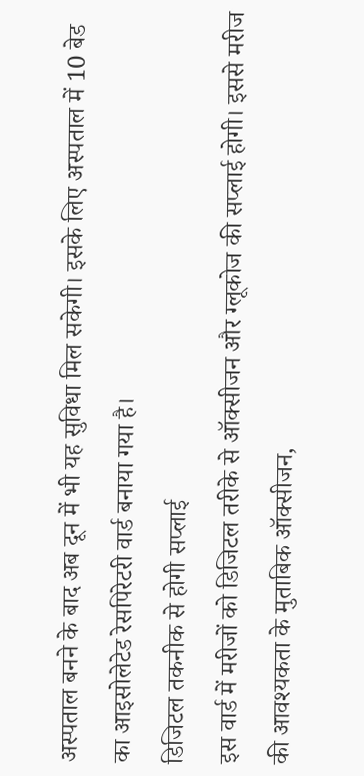अस्पताल बनने के बाद अब दून में भी यह सुविधा मिल सकेगी। इसके लिए अस्पताल में 10 बेड का आइसोलेटेड रेसपिरेटरी वार्ड बनाया गया है।
डिजिटल तकनीक से होगी सप्लाई
इस वार्ड में मरीजों को डिजिटल तरीके से ऑक्सीजन और ग्लूकोज की सप्लाई होगी। इससे मरीज की आवश्यकता के मुताबिक ऑक्सीजन,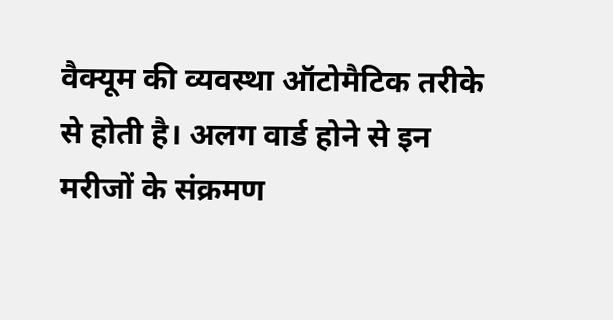वैक्यूम की व्यवस्था ऑटोमैटिक तरीके से होती है। अलग वार्ड होने से इन मरीजों के संक्रमण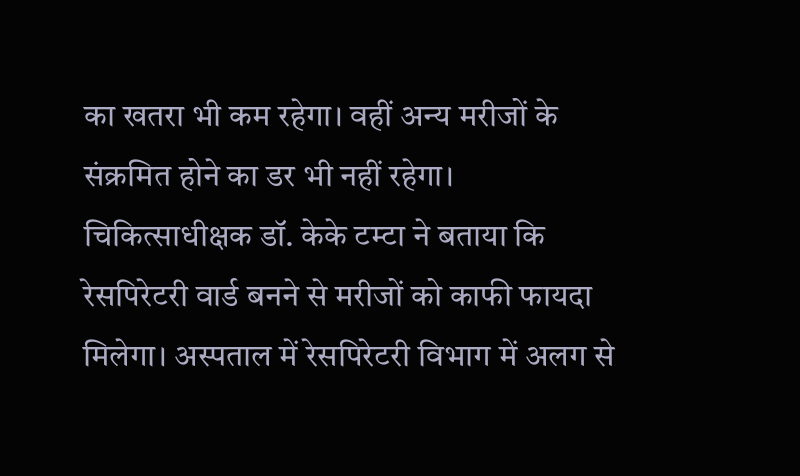का खतरा भी कम रहेगा। वहीं अन्य मरीजों के संक्रमित होने का डर भी नहीं रहेगा।
चिकित्साधीक्षक डॉ. केके टम्टा ने बताया कि रेसपिरेटरी वार्ड बनने से मरीजों को काफी फायदा मिलेगा। अस्पताल में रेसपिरेटरी विभाग में अलग से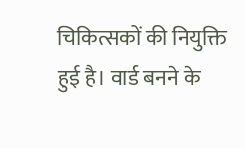चिकित्सकों की नियुक्ति हुई है। वार्ड बनने के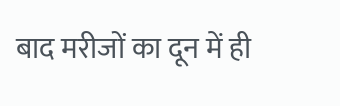बाद मरीजों का दून में ही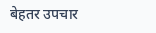बेहतर उपचार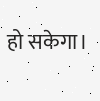हो सकेगा।